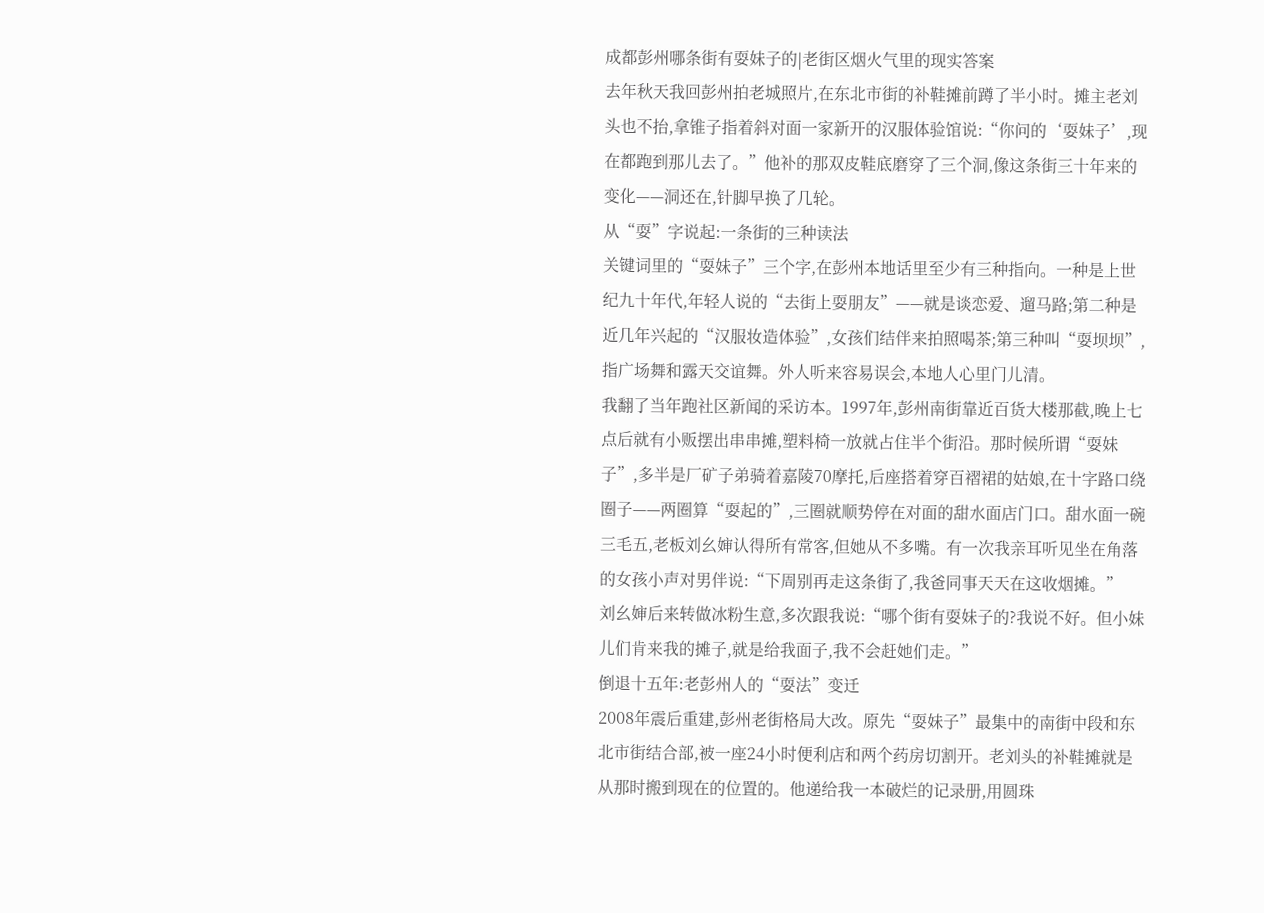成都彭州哪条街有耍妹子的|老街区烟火气里的现实答案
去年秋天我回彭州拍老城照片,在东北市街的补鞋摊前蹲了半小时。摊主老刘头也不抬,拿锥子指着斜对面一家新开的汉服体验馆说:“你问的‘耍妹子’,现在都跑到那儿去了。”他补的那双皮鞋底磨穿了三个洞,像这条街三十年来的变化——洞还在,针脚早换了几轮。
从“耍”字说起:一条街的三种读法
关键词里的“耍妹子”三个字,在彭州本地话里至少有三种指向。一种是上世纪九十年代,年轻人说的“去街上耍朋友”——就是谈恋爱、遛马路;第二种是近几年兴起的“汉服妆造体验”,女孩们结伴来拍照喝茶;第三种叫“耍坝坝”,指广场舞和露天交谊舞。外人听来容易误会,本地人心里门儿清。
我翻了当年跑社区新闻的采访本。1997年,彭州南街靠近百货大楼那截,晚上七点后就有小贩摆出串串摊,塑料椅一放就占住半个街沿。那时候所谓“耍妹子”,多半是厂矿子弟骑着嘉陵70摩托,后座搭着穿百褶裙的姑娘,在十字路口绕圈子——两圈算“耍起的”,三圈就顺势停在对面的甜水面店门口。甜水面一碗三毛五,老板刘幺婶认得所有常客,但她从不多嘴。有一次我亲耳听见坐在角落的女孩小声对男伴说:“下周别再走这条街了,我爸同事天天在这收烟摊。”
刘幺婶后来转做冰粉生意,多次跟我说:“哪个街有耍妹子的?我说不好。但小妹儿们肯来我的摊子,就是给我面子,我不会赶她们走。”
倒退十五年:老彭州人的“耍法”变迁
2008年震后重建,彭州老街格局大改。原先“耍妹子”最集中的南街中段和东北市街结合部,被一座24小时便利店和两个药房切割开。老刘头的补鞋摊就是从那时搬到现在的位置的。他递给我一本破烂的记录册,用圆珠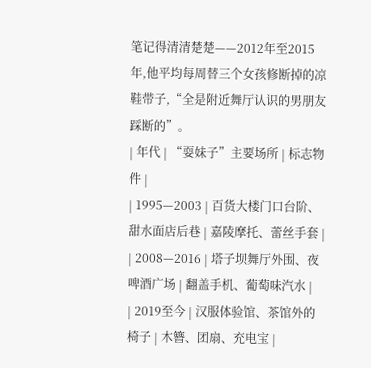笔记得清清楚楚——2012年至2015年,他平均每周替三个女孩修断掉的凉鞋带子,“全是附近舞厅认识的男朋友踩断的”。
| 年代 | “耍妹子”主要场所 | 标志物件 |
| 1995—2003 | 百货大楼门口台阶、甜水面店后巷 | 嘉陵摩托、蕾丝手套 |
| 2008—2016 | 塔子坝舞厅外围、夜啤酒广场 | 翻盖手机、葡萄味汽水 |
| 2019至今 | 汉服体验馆、茶馆外的椅子 | 木簪、团扇、充电宝 |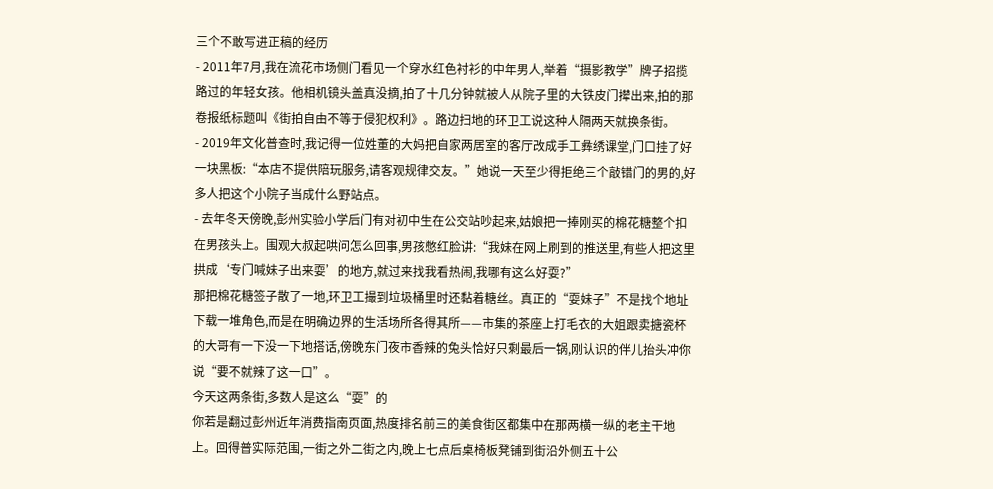三个不敢写进正稿的经历
- 2011年7月,我在流花市场侧门看见一个穿水红色衬衫的中年男人,举着“摄影教学”牌子招揽路过的年轻女孩。他相机镜头盖真没摘,拍了十几分钟就被人从院子里的大铁皮门撵出来,拍的那卷报纸标题叫《街拍自由不等于侵犯权利》。路边扫地的环卫工说这种人隔两天就换条街。
- 2019年文化普查时,我记得一位姓董的大妈把自家两居室的客厅改成手工彝绣课堂,门口挂了好一块黑板:“本店不提供陪玩服务,请客观规律交友。”她说一天至少得拒绝三个敲错门的男的,好多人把这个小院子当成什么野站点。
- 去年冬天傍晚,彭州实验小学后门有对初中生在公交站吵起来,姑娘把一捧刚买的棉花糖整个扣在男孩头上。围观大叔起哄问怎么回事,男孩憋红脸讲:“我妹在网上刷到的推送里,有些人把这里拱成‘专门喊妹子出来耍’的地方,就过来找我看热闹,我哪有这么好耍?”
那把棉花糖签子散了一地,环卫工撮到垃圾桶里时还黏着糖丝。真正的“耍妹子”不是找个地址下载一堆角色,而是在明确边界的生活场所各得其所——市集的茶座上打毛衣的大姐跟卖搪瓷杯的大哥有一下没一下地搭话,傍晚东门夜市香辣的兔头恰好只剩最后一锅,刚认识的伴儿抬头冲你说“要不就辣了这一口”。
今天这两条街,多数人是这么“耍”的
你若是翻过彭州近年消费指南页面,热度排名前三的美食街区都集中在那两横一纵的老主干地上。回得普实际范围,一街之外二街之内,晚上七点后桌椅板凳铺到街沿外侧五十公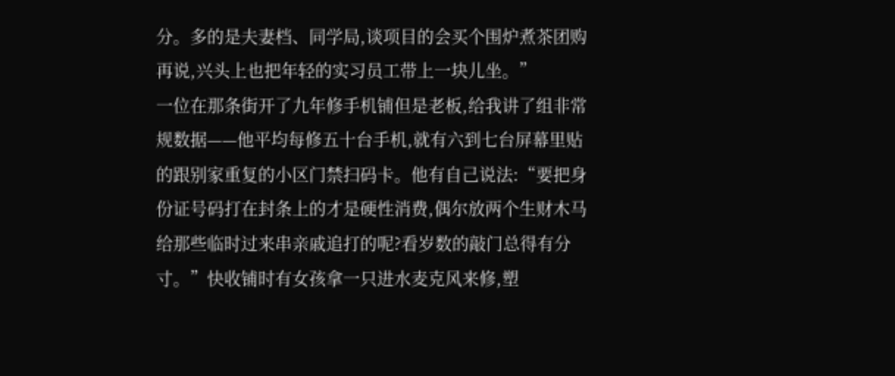分。多的是夫妻档、同学局,谈项目的会买个围炉煮茶团购再说,兴头上也把年轻的实习员工带上一块儿坐。”
一位在那条街开了九年修手机铺但是老板,给我讲了组非常规数据——他平均每修五十台手机,就有六到七台屏幕里贴的跟别家重复的小区门禁扫码卡。他有自己说法:“要把身份证号码打在封条上的才是硬性消费,偶尔放两个生财木马给那些临时过来串亲戚追打的呢?看岁数的敲门总得有分寸。”快收铺时有女孩拿一只进水麦克风来修,塑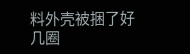料外壳被捆了好几圈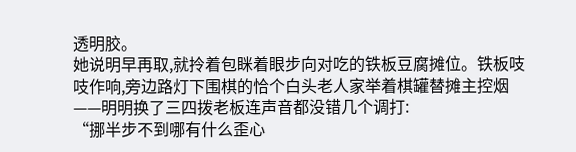透明胶。
她说明早再取,就拎着包眯着眼步向对吃的铁板豆腐摊位。铁板吱吱作响,旁边路灯下围棋的恰个白头老人家举着棋罐替摊主控烟——明明换了三四拨老板连声音都没错几个调打:
“挪半步不到哪有什么歪心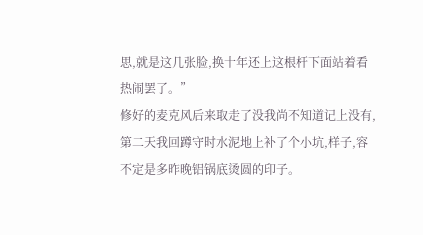思,就是这几张脸,换十年还上这根杆下面站着看热闹罢了。”
修好的麦克风后来取走了没我尚不知道记上没有,第二天我回蹲守时水泥地上补了个小坑,样子,容不定是多昨晚铝锅底烫圆的印子。